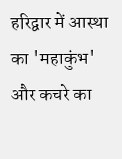हरिद्वार में आस्था का 'महाकुंभ' और कचरे का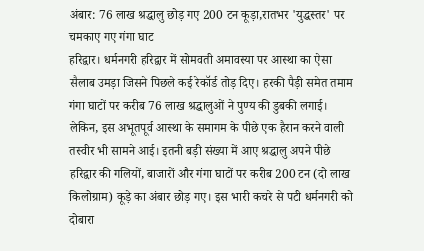अंबार: 76 लाख श्रद्धालु छोड़ गए 200 टन कूड़ा,रातभर 'युद्धस्तर' पर चमकाए गए गंगा घाट
हरिद्वार। धर्मनगरी हरिद्वार में सोमवती अमावस्या पर आस्था का ऐसा सैलाब उमड़ा जिसने पिछले कई रेकॉर्ड तोड़ दिए। हरकी पैड़ी समेत तमाम गंगा घाटों पर करीब 76 लाख श्रद्धालुओं ने पुण्य की डुबकी लगाई। लेकिन, इस अभूतपूर्व आस्था के समागम के पीछे एक हैरान करने वाली तस्वीर भी सामने आई। इतनी बड़ी संख्या में आए श्रद्धालु अपने पीछे हरिद्वार की गलियों, बाजारों और गंगा घाटों पर करीब 200 टन (दो लाख किलोग्राम) कूड़े का अंबार छोड़ गए। इस भारी कचरे से पटी धर्मनगरी को दोबारा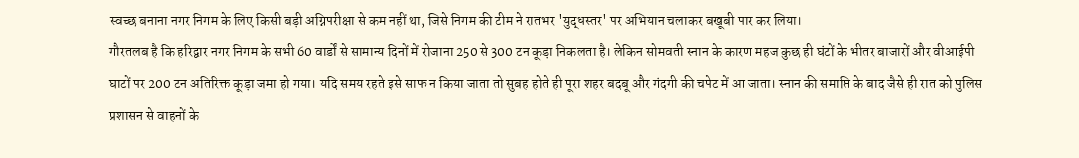स्वच्छ बनाना नगर निगम के लिए किसी बड़ी अग्निपरीक्षा से कम नहीं था, जिसे निगम की टीम ने रातभर 'युद्धस्तर' पर अभियान चलाकर बखूबी पार कर लिया।
गौरतलब है कि हरिद्वार नगर निगम के सभी 60 वार्डों से सामान्य दिनों में रोजाना 250 से 300 टन कूड़ा निकलता है। लेकिन सोमवती स्नान के कारण महज कुछ ही घंटों के भीतर बाजारों और वीआईपी घाटों पर 200 टन अतिरिक्त कूड़ा जमा हो गया। यदि समय रहते इसे साफ न किया जाता तो सुबह होते ही पूरा शहर बदबू और गंदगी की चपेट में आ जाता। स्नान की समाप्ति के बाद जैसे ही रात को पुलिस प्रशासन से वाहनों के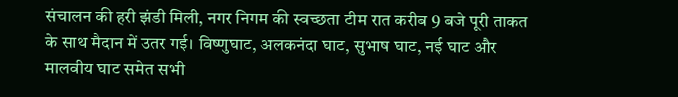संचालन की हरी झंडी मिली, नगर निगम की स्वच्छता टीम रात करीब 9 बजे पूरी ताकत के साथ मैदान में उतर गई। विष्णुघाट, अलकनंदा घाट, सुभाष घाट, नई घाट और मालवीय घाट समेत सभी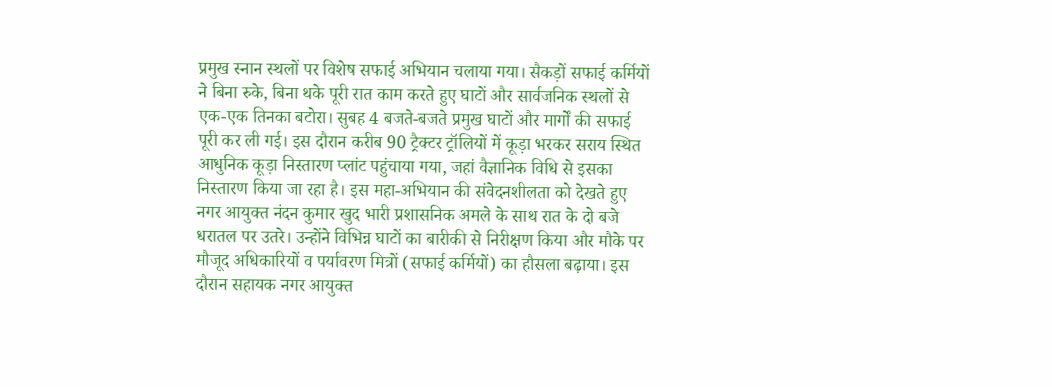प्रमुख स्नान स्थलों पर विशेष सफाई अभियान चलाया गया। सैकड़ों सफाई कर्मियों ने बिना रुके, बिना थके पूरी रात काम करते हुए घाटों और सार्वजनिक स्थलों से एक-एक तिनका बटोरा। सुबह 4 बजते-बजते प्रमुख घाटों और मार्गों की सफाई पूरी कर ली गई। इस दौरान करीब 90 ट्रैक्टर ट्रॉलियों में कूड़ा भरकर सराय स्थित आधुनिक कूड़ा निस्तारण प्लांट पहुंचाया गया, जहां वैज्ञानिक विधि से इसका निस्तारण किया जा रहा है। इस महा-अभियान की संवेदनशीलता को देखते हुए नगर आयुक्त नंदन कुमार खुद भारी प्रशासनिक अमले के साथ रात के दो बजे धरातल पर उतरे। उन्होंने विभिन्न घाटों का बारीकी से निरीक्षण किया और मौके पर मौजूद अधिकारियों व पर्यावरण मित्रों (सफाई कर्मियों) का हौसला बढ़ाया। इस दौरान सहायक नगर आयुक्त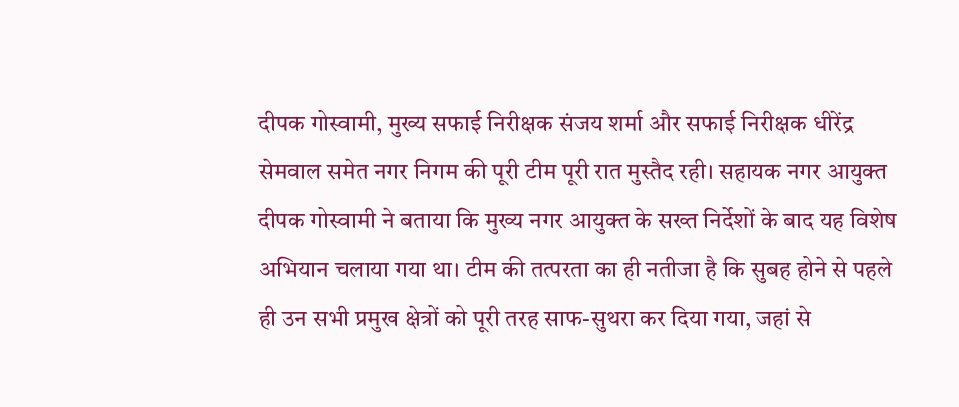दीपक गोस्वामी, मुख्य सफाई निरीक्षक संजय शर्मा और सफाई निरीक्षक धीरेंद्र सेमवाल समेत नगर निगम की पूरी टीम पूरी रात मुस्तैद रही। सहायक नगर आयुक्त दीपक गोस्वामी ने बताया कि मुख्य नगर आयुक्त के सख्त निर्देशों के बाद यह विशेष अभियान चलाया गया था। टीम की तत्परता का ही नतीजा है कि सुबह होने से पहले ही उन सभी प्रमुख क्षेत्रों को पूरी तरह साफ-सुथरा कर दिया गया, जहां से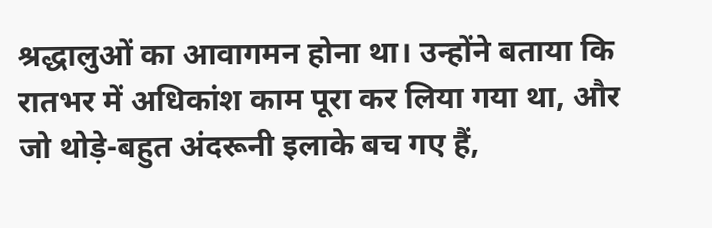श्रद्धालुओं का आवागमन होना था। उन्होंने बताया कि रातभर में अधिकांश काम पूरा कर लिया गया था, और जो थोड़े-बहुत अंदरूनी इलाके बच गए हैं,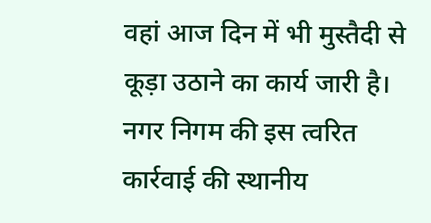वहां आज दिन में भी मुस्तैदी से कूड़ा उठाने का कार्य जारी है। नगर निगम की इस त्वरित कार्रवाई की स्थानीय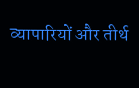व्यापारियों और तीर्थ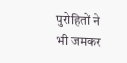पुरोहितों ने भी जमकर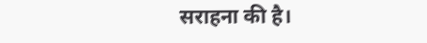सराहना की है।